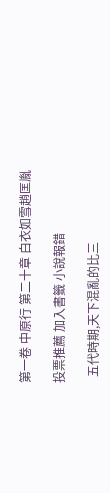第一卷 中原行 第二十章 白衣如雪趙匡胤

投票推薦 加入書籤 小說報錯

  五代時期,天下混亂的比三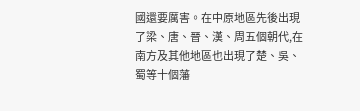國還要厲害。在中原地區先後出現了梁、唐、晉、漢、周五個朝代,在南方及其他地區也出現了楚、吳、蜀等十個藩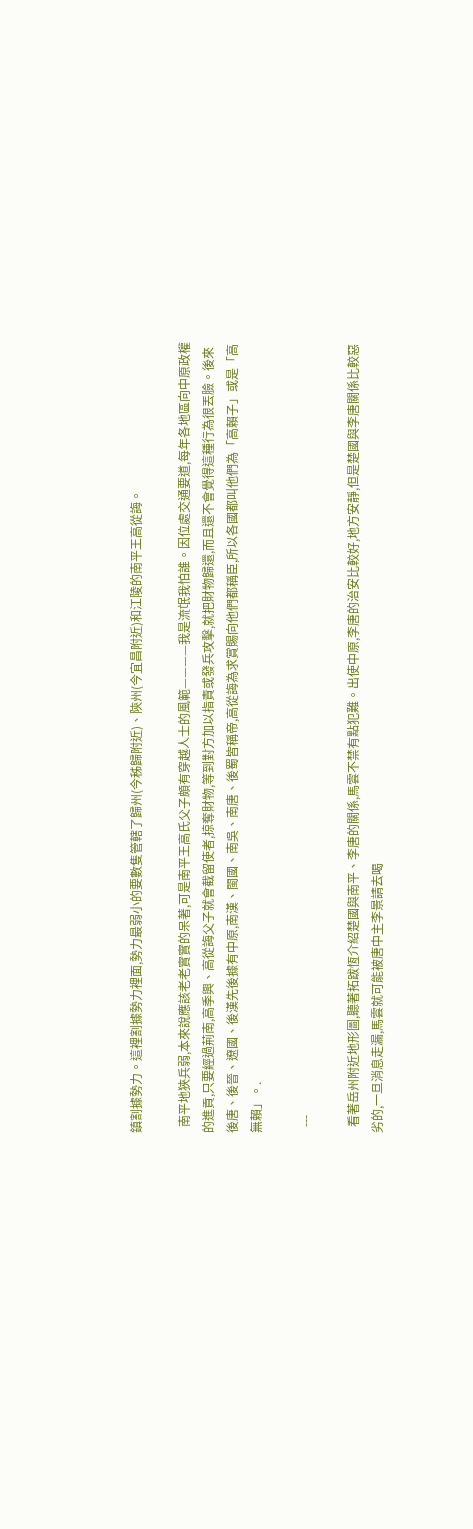鎮割據勢力。這裡割據勢力裡面,勢力最弱小的要數隻管轄了歸州(今秭歸附近)、陝州(今宜昌附近)和江陵的南平王高從誨。

  南平地狹兵弱,本來說應該老老實實的呆著,可是南平王高氏父子頗有穿越人士的風範————我是流氓我怕誰。因位處交通要道,每年各地區向中原政權的進貢,只要經過荊南,高季興、高從誨父子就會截留使者,掠奪財物,等到對方加以指責或發兵攻擊,就把財物歸還,而且還不會覺得這種行為很丟臉。後來後唐、後晉、遼國、後漢先後據有中原,南漢、閩國、南吳、南唐、後蜀皆稱帝,高從誨為求賞賜向他們都稱臣,所以各國都叫他們為「高賴子」或是「高無賴」。.

  ---

  看著岳州附近地形圖,聽著拓跋恆介紹楚國與南平、李唐的關係,馬雲不禁有點犯難。出使中原,李唐的治安比較好,地方安靜,但是楚國與李唐關係比較惡劣的,一旦消息走漏,馬雲就可能被唐中主李景請去喝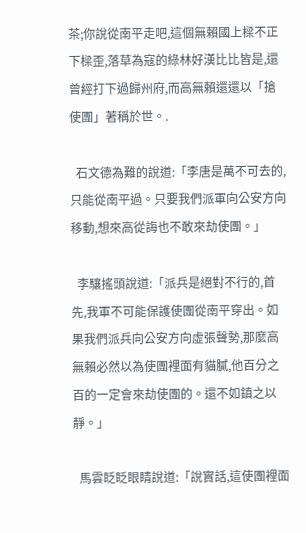茶;你說從南平走吧,這個無賴國上樑不正下樑歪,落草為寇的綠林好漢比比皆是,還曾經打下過歸州府,而高無賴還還以「搶使團」著稱於世。.

  石文德為難的說道:「李唐是萬不可去的,只能從南平過。只要我們派軍向公安方向移動,想來高從誨也不敢來劫使團。」

  李驤搖頭說道:「派兵是絕對不行的,首先,我軍不可能保護使團從南平穿出。如果我們派兵向公安方向虛張聲勢,那麼高無賴必然以為使團裡面有貓膩,他百分之百的一定會來劫使團的。還不如鎮之以靜。」

  馬雲眨眨眼睛說道:「說實話,這使團裡面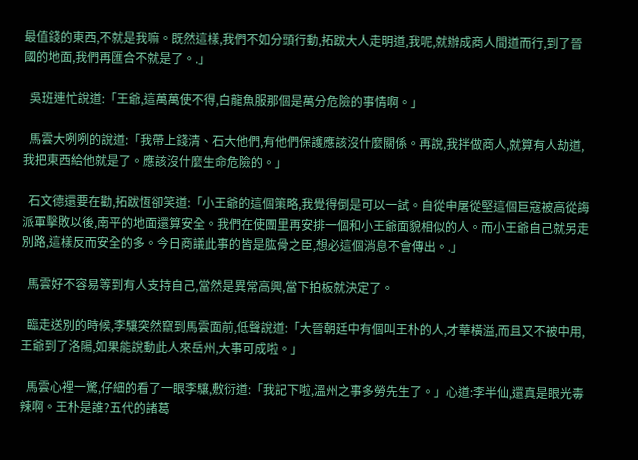最值錢的東西,不就是我嘛。既然這樣,我們不如分頭行動,拓跋大人走明道,我呢,就辦成商人間道而行,到了晉國的地面,我們再匯合不就是了。.」

  吳班連忙說道:「王爺,這萬萬使不得,白龍魚服那個是萬分危險的事情啊。」

  馬雲大咧咧的說道:「我帶上錢清、石大他們,有他們保護應該沒什麼關係。再說,我拌做商人,就算有人劫道,我把東西給他就是了。應該沒什麼生命危險的。」

  石文德還要在勸,拓跋恆卻笑道:「小王爺的這個策略,我覺得倒是可以一試。自從申屠從堅這個巨寇被高從誨派軍擊敗以後,南平的地面還算安全。我們在使團里再安排一個和小王爺面貌相似的人。而小王爺自己就另走別路,這樣反而安全的多。今日商議此事的皆是肱骨之臣,想必這個消息不會傳出。.」

  馬雲好不容易等到有人支持自己,當然是異常高興,當下拍板就決定了。

  臨走送別的時候,李驤突然竄到馬雲面前,低聲說道:「大晉朝廷中有個叫王朴的人,才華橫溢,而且又不被中用,王爺到了洛陽,如果能說動此人來岳州,大事可成啦。」

  馬雲心裡一驚,仔細的看了一眼李驤,敷衍道:「我記下啦,溫州之事多勞先生了。」心道:李半仙,還真是眼光毒辣啊。王朴是誰?五代的諸葛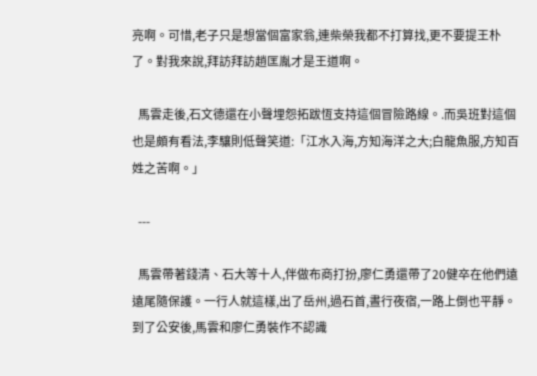亮啊。可惜,老子只是想當個富家翁,連柴榮我都不打算找,更不要提王朴了。對我來說,拜訪拜訪趙匡胤才是王道啊。

  馬雲走後,石文德還在小聲埋怨拓跋恆支持這個冒險路線。.而吳班對這個也是頗有看法,李驤則低聲笑道:「江水入海,方知海洋之大;白龍魚服,方知百姓之苦啊。」

  ---

  馬雲帶著錢清、石大等十人,伴做布商打扮,廖仁勇還帶了20健卒在他們遠遠尾隨保護。一行人就這樣,出了岳州,過石首,晝行夜宿,一路上倒也平靜。到了公安後,馬雲和廖仁勇裝作不認識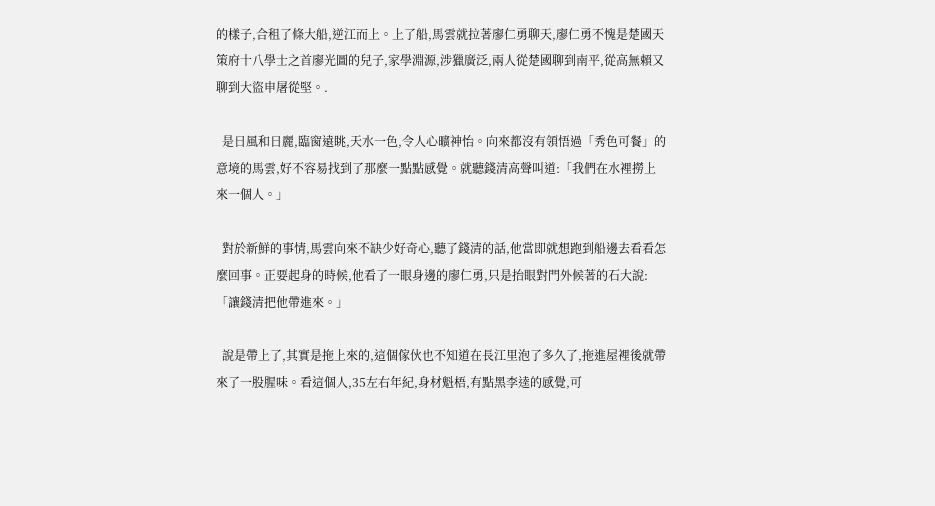的樣子,合租了條大船,逆江而上。上了船,馬雲就拉著廖仁勇聊天,廖仁勇不愧是楚國天策府十八學士之首廖光圖的兒子,家學淵源,涉獵廣泛,兩人從楚國聊到南平,從高無賴又聊到大盜申屠從堅。.

  是日風和日麗,臨窗遠眺,天水一色,令人心曠神怡。向來都沒有領悟過「秀色可餐」的意境的馬雲,好不容易找到了那麼一點點感覺。就聽錢清高聲叫道:「我們在水裡撈上來一個人。」

  對於新鮮的事情,馬雲向來不缺少好奇心,聽了錢清的話,他當即就想跑到船邊去看看怎麼回事。正要起身的時候,他看了一眼身邊的廖仁勇,只是抬眼對門外候著的石大說:「讓錢清把他帶進來。」

  說是帶上了,其實是拖上來的,這個傢伙也不知道在長江里泡了多久了,拖進屋裡後就帶來了一股腥味。看這個人,35左右年紀,身材魁梧,有點黑李逵的感覺,可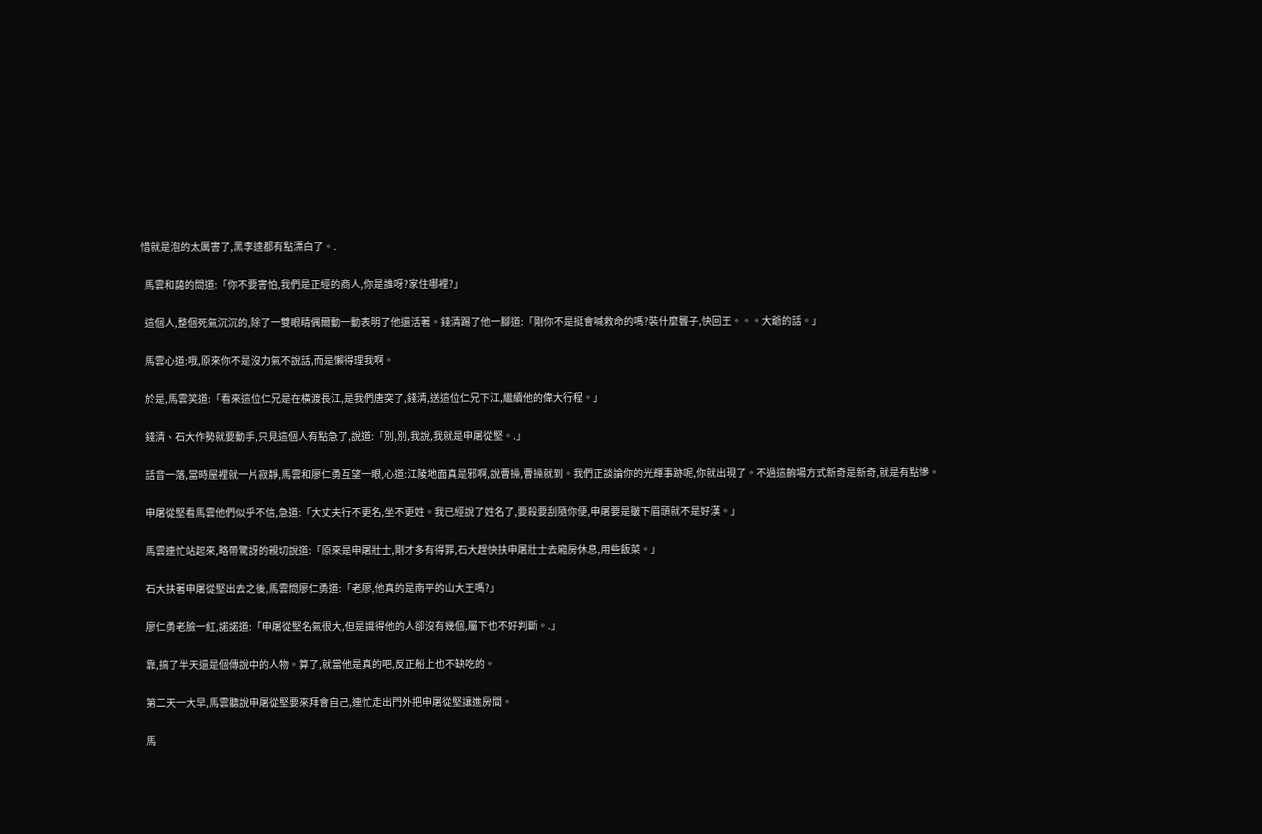惜就是泡的太厲害了,黑李逵都有點漂白了。.

  馬雲和藹的問道:「你不要害怕,我們是正經的商人,你是誰呀?家住哪裡?」

  這個人,整個死氣沉沉的,除了一雙眼睛偶爾動一動表明了他還活著。錢清踢了他一腳道:「剛你不是挺會喊救命的嗎?裝什麼聾子,快回王。。。大爺的話。」

  馬雲心道:哦,原來你不是沒力氣不說話,而是懶得理我啊。

  於是,馬雲笑道:「看來這位仁兄是在橫渡長江,是我們唐突了,錢清,送這位仁兄下江,繼續他的偉大行程。」

  錢清、石大作勢就要動手,只見這個人有點急了,說道:「別,別,我說,我就是申屠從堅。.」

  話音一落,當時屋裡就一片寂靜,馬雲和廖仁勇互望一眼,心道:江陵地面真是邪啊,說曹操,曹操就到。我們正談論你的光輝事跡呢,你就出現了。不過這齣場方式新奇是新奇,就是有點慘。

  申屠從堅看馬雲他們似乎不信,急道:「大丈夫行不更名,坐不更姓。我已經說了姓名了,要殺要刮隨你便,申屠要是皺下眉頭就不是好漢。」

  馬雲連忙站起來,略帶驚訝的親切說道:「原來是申屠壯士,剛才多有得罪,石大趕快扶申屠壯士去廂房休息,用些飯菜。」

  石大扶著申屠從堅出去之後,馬雲問廖仁勇道:「老廖,他真的是南平的山大王嗎?」

  廖仁勇老臉一紅,諾諾道:「申屠從堅名氣很大,但是識得他的人卻沒有幾個,屬下也不好判斷。.」

  靠,搞了半天還是個傳說中的人物。算了,就當他是真的吧,反正船上也不缺吃的。

  第二天一大早,馬雲聽說申屠從堅要來拜會自己,連忙走出門外把申屠從堅讓進房間。

  馬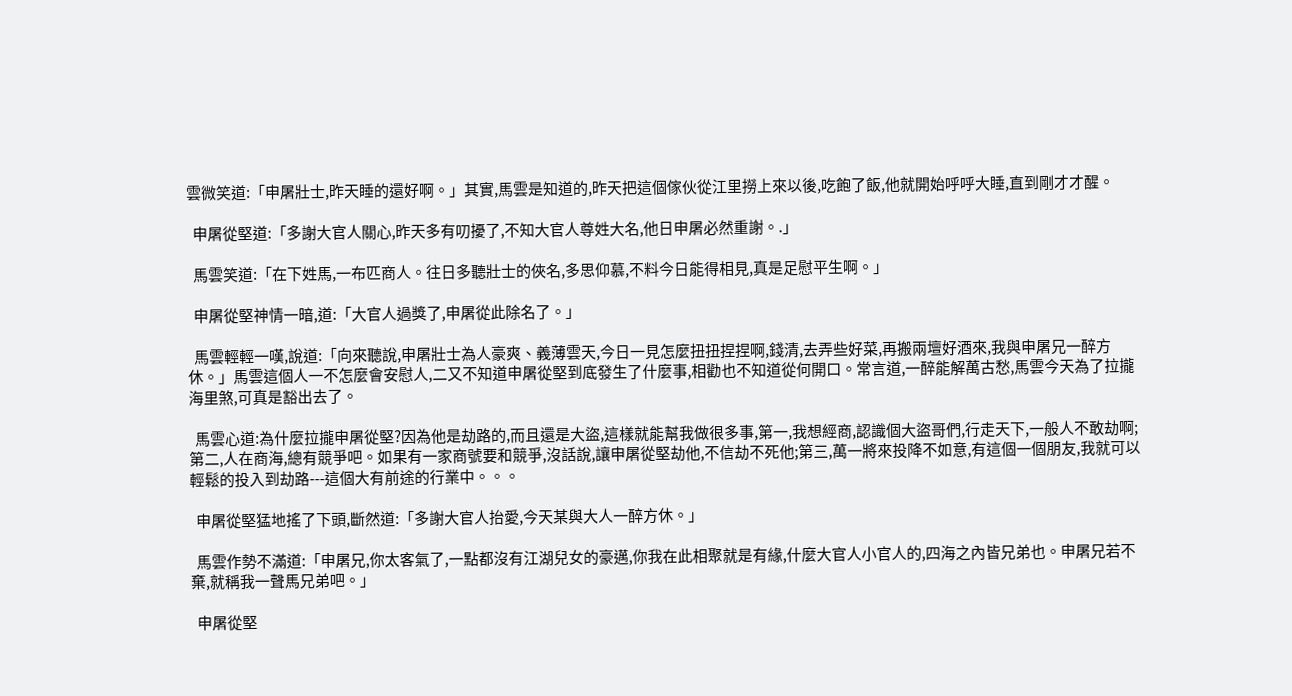雲微笑道:「申屠壯士,昨天睡的還好啊。」其實,馬雲是知道的,昨天把這個傢伙從江里撈上來以後,吃飽了飯,他就開始呼呼大睡,直到剛才才醒。

  申屠從堅道:「多謝大官人關心,昨天多有叨擾了,不知大官人尊姓大名,他日申屠必然重謝。.」

  馬雲笑道:「在下姓馬,一布匹商人。往日多聽壯士的俠名,多思仰慕,不料今日能得相見,真是足慰平生啊。」

  申屠從堅神情一暗,道:「大官人過獎了,申屠從此除名了。」

  馬雲輕輕一嘆,說道:「向來聽說,申屠壯士為人豪爽、義薄雲天,今日一見怎麼扭扭捏捏啊,錢清,去弄些好菜,再搬兩壇好酒來,我與申屠兄一醉方休。」馬雲這個人一不怎麼會安慰人,二又不知道申屠從堅到底發生了什麼事,相勸也不知道從何開口。常言道,一醉能解萬古愁,馬雲今天為了拉攏海里煞,可真是豁出去了。

  馬雲心道:為什麼拉攏申屠從堅?因為他是劫路的,而且還是大盜,這樣就能幫我做很多事,第一,我想經商,認識個大盜哥們,行走天下,一般人不敢劫啊;第二,人在商海,總有競爭吧。如果有一家商號要和競爭,沒話說,讓申屠從堅劫他,不信劫不死他;第三,萬一將來投降不如意,有這個一個朋友,我就可以輕鬆的投入到劫路---這個大有前途的行業中。。。

  申屠從堅猛地搖了下頭,斷然道:「多謝大官人抬愛,今天某與大人一醉方休。」

  馬雲作勢不滿道:「申屠兄,你太客氣了,一點都沒有江湖兒女的豪邁,你我在此相聚就是有緣,什麼大官人小官人的,四海之內皆兄弟也。申屠兄若不棄,就稱我一聲馬兄弟吧。」

  申屠從堅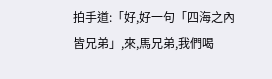拍手道:「好,好一句「四海之內皆兄弟」,來,馬兄弟,我們喝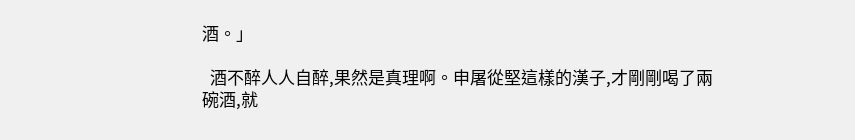酒。」

  酒不醉人人自醉,果然是真理啊。申屠從堅這樣的漢子,才剛剛喝了兩碗酒,就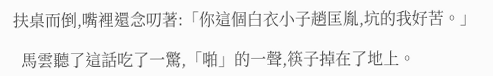扶桌而倒,嘴裡還念叨著:「你這個白衣小子趙匡胤,坑的我好苦。」

  馬雲聽了這話吃了一驚,「啪」的一聲,筷子掉在了地上。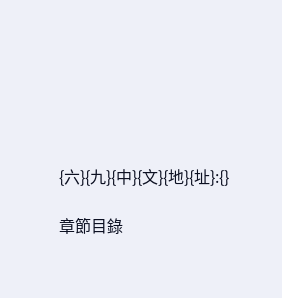{六}{九}{中}{文}{地}{址}:{}

章節目錄